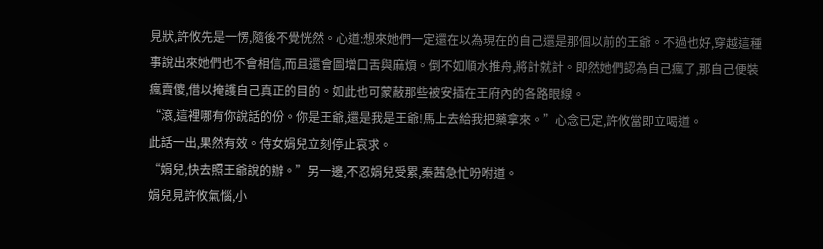見狀,許攸先是一愣,隨後不覺恍然。心道:想來她們一定還在以為現在的自己還是那個以前的王爺。不過也好,穿越這種事說出來她們也不會相信,而且還會圖增口舌與麻煩。倒不如順水推舟,將計就計。即然她們認為自己瘋了,那自己便裝瘋賣傻,借以掩護自己真正的目的。如此也可蒙蔽那些被安插在王府內的各路眼線。
“滾,這裡哪有你說話的份。你是王爺,還是我是王爺!馬上去給我把藥拿來。”心念已定,許攸當即立喝道。
此話一出,果然有效。侍女娟兒立刻停止哀求。
“娟兒,快去照王爺說的辦。”另一邊,不忍娟兒受累,秦茜急忙吩咐道。
娟兒見許攸氣惱,小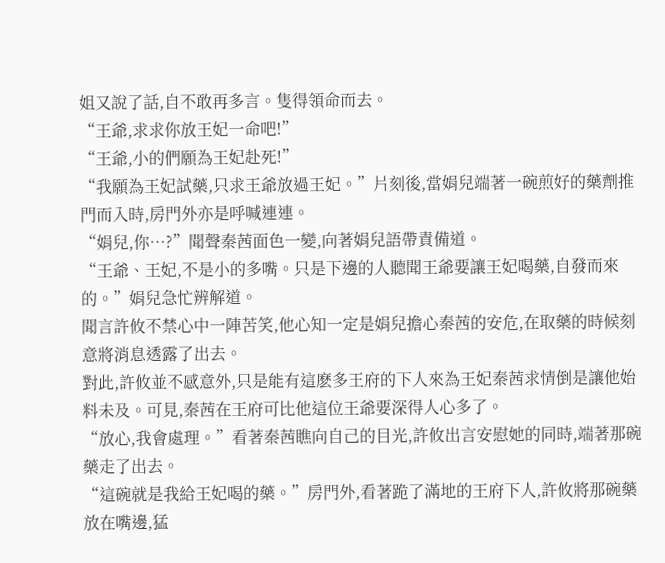姐又說了話,自不敢再多言。隻得領命而去。
“王爺,求求你放王妃一命吧!”
“王爺,小的們願為王妃赴死!”
“我願為王妃試藥,只求王爺放過王妃。”片刻後,當娟兒端著一碗煎好的藥劑推門而入時,房門外亦是呼喊連連。
“娟兒,你…?”聞聲秦茜面色一變,向著娟兒語帶責備道。
“王爺、王妃,不是小的多嘴。只是下邊的人聽聞王爺要讓王妃喝藥,自發而來的。”娟兒急忙辨解道。
聞言許攸不禁心中一陣苦笑,他心知一定是娟兒擔心秦茜的安危,在取藥的時候刻意將消息透露了出去。
對此,許攸並不感意外,只是能有這麽多王府的下人來為王妃秦茜求情倒是讓他始料未及。可見,秦茜在王府可比他這位王爺要深得人心多了。
“放心,我會處理。”看著秦茜瞧向自己的目光,許攸出言安慰她的同時,端著那碗藥走了出去。
“這碗就是我給王妃喝的藥。”房門外,看著跪了滿地的王府下人,許攸將那碗藥放在嘴邊,猛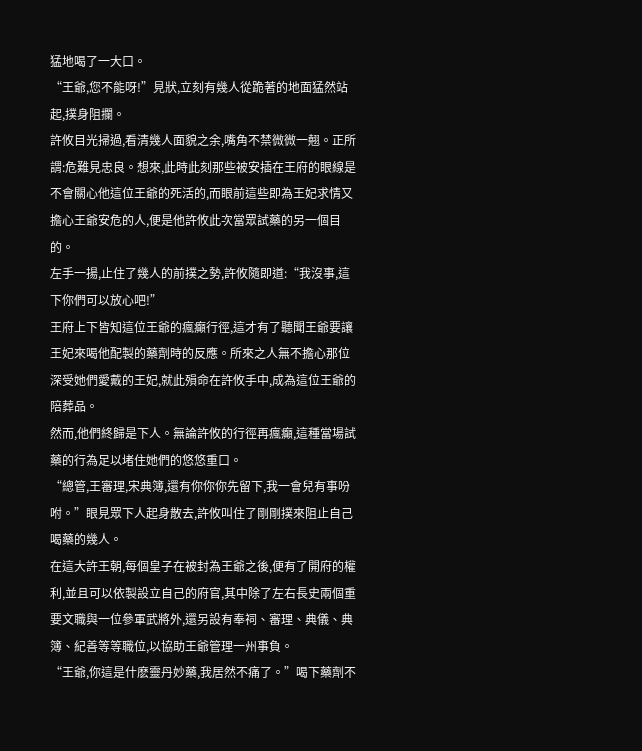猛地喝了一大口。
“王爺,您不能呀!”見狀,立刻有幾人從跪著的地面猛然站起,撲身阻攔。
許攸目光掃過,看清幾人面貌之余,嘴角不禁微微一翹。正所謂:危難見忠良。想來,此時此刻那些被安插在王府的眼線是不會關心他這位王爺的死活的,而眼前這些即為王妃求情又擔心王爺安危的人,便是他許攸此次當眾試藥的另一個目的。
左手一揚,止住了幾人的前撲之勢,許攸隨即道:“我沒事,這下你們可以放心吧!”
王府上下皆知這位王爺的瘋癲行徑,這才有了聽聞王爺要讓王妃來喝他配製的藥劑時的反應。所來之人無不擔心那位深受她們愛戴的王妃,就此殞命在許攸手中,成為這位王爺的陪葬品。
然而,他們終歸是下人。無論許攸的行徑再瘋癲,這種當場試藥的行為足以堵住她們的悠悠重口。
“總管,王審理,宋典簿,還有你你你先留下,我一會兒有事吩咐。”眼見眾下人起身散去,許攸叫住了剛剛撲來阻止自己喝藥的幾人。
在這大許王朝,每個皇子在被封為王爺之後,便有了開府的權利,並且可以依製設立自己的府官,其中除了左右長史兩個重要文職與一位參軍武將外,還另設有奉祠、審理、典儀、典簿、紀善等等職位,以協助王爺管理一州事負。
“王爺,你這是什麽靈丹妙藥,我居然不痛了。”喝下藥劑不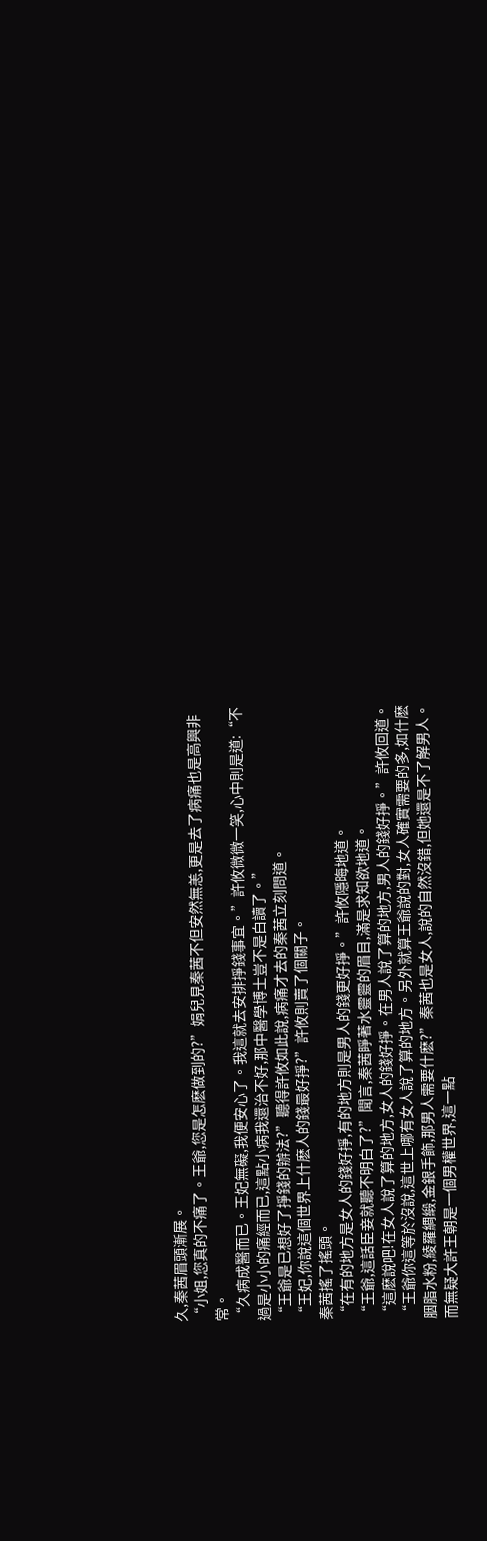久,秦茜眉頭漸展。
“小姐,您真的不痛了。王爺,您是怎麽做到的?”娟兒見秦茜不但安然無恙,更是去了病痛也是高興非常。
“久病成醫而已。王妃無礙,我便安心了。我這就去安排掙錢事宜。”許攸微微一笑,心中則是道:“不過是小小的痛經而已,這點小病我還治不好,那中醫學博士豈不是白讀了。”
“王爺是已想好了掙錢的辦法?”聽得許攸如此說,病痛才去的秦茜立刻問道。
“王妃,你說這個世界上什麽人的錢最好掙?”許攸則賣了個關子。
秦茜搖了搖頭。
“在有的地方是女人的錢好掙,有的地方則是男人的錢更好掙。”許攸隱晦地道。
“王爺,這話臣妾就聽不明白了?”聞言,秦茜睜著水靈靈的眉目,滿是求知欲地道。
“這麽說吧!在女人說了算的地方,女人的錢好掙。在男人說了算的地方,男人的錢好掙。”許攸回道。
“王爺你這等於沒說,這世上哪有女人說了算的地方。另外就算王爺說的對,女人確實需要的多,如什麽胭脂水粉,綾羅綢緞,金銀手飾,那男人需要什麽?”秦茜也是女人,說的自然沒錯,但她還是不了解男人。而無疑大許王朝是一個男權世界,這一點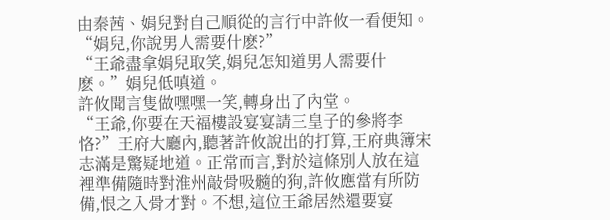由秦茜、娟兒對自己順從的言行中許攸一看便知。
“娟兒,你說男人需要什麽?”
“王爺盡拿娟兒取笑,娟兒怎知道男人需要什麽。”娟兒低嗔道。
許攸聞言隻做嘿嘿一笑,轉身出了內堂。
“王爺,你要在天福樓設宴宴請三皇子的參將李恪?”王府大廳內,聽著許攸說出的打算,王府典簿宋志滿是驚疑地道。正常而言,對於這條別人放在這裡準備隨時對淮州敲骨吸髓的狗,許攸應當有所防備,恨之入骨才對。不想,這位王爺居然還要宴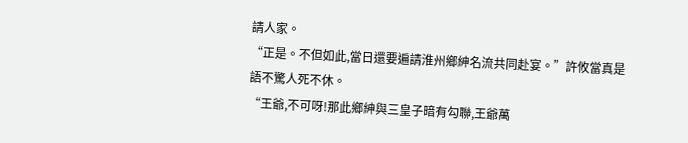請人家。
“正是。不但如此,當日還要遍請淮州鄉紳名流共同赴宴。”許攸當真是語不驚人死不休。
“王爺,不可呀!那此鄉紳與三皇子暗有勾聯,王爺萬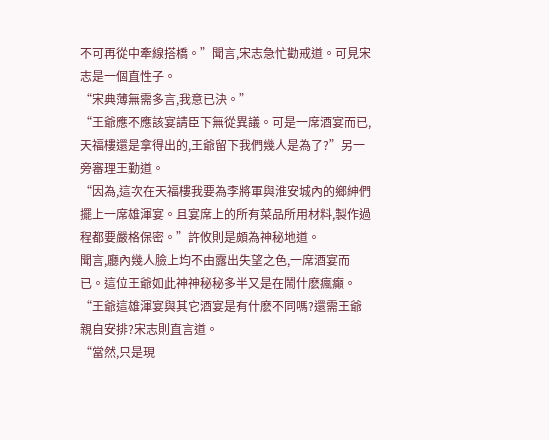不可再從中牽線搭橋。”聞言,宋志急忙勸戒道。可見宋志是一個直性子。
“宋典薄無需多言,我意已決。”
“王爺應不應該宴請臣下無從異議。可是一席酒宴而已,天福樓還是拿得出的,王爺留下我們幾人是為了?”另一旁審理王勤道。
“因為,這次在天福樓我要為李將軍與淮安城內的鄉紳們擺上一席雄渾宴。且宴席上的所有菜品所用材料,製作過程都要嚴格保密。”許攸則是頗為神秘地道。
聞言,廳內幾人臉上均不由露出失望之色,一席酒宴而已。這位王爺如此神神秘秘多半又是在鬧什麽瘋癲。
“王爺這雄渾宴與其它酒宴是有什麽不同嗎?還需王爺親自安排?宋志則直言道。
“當然,只是現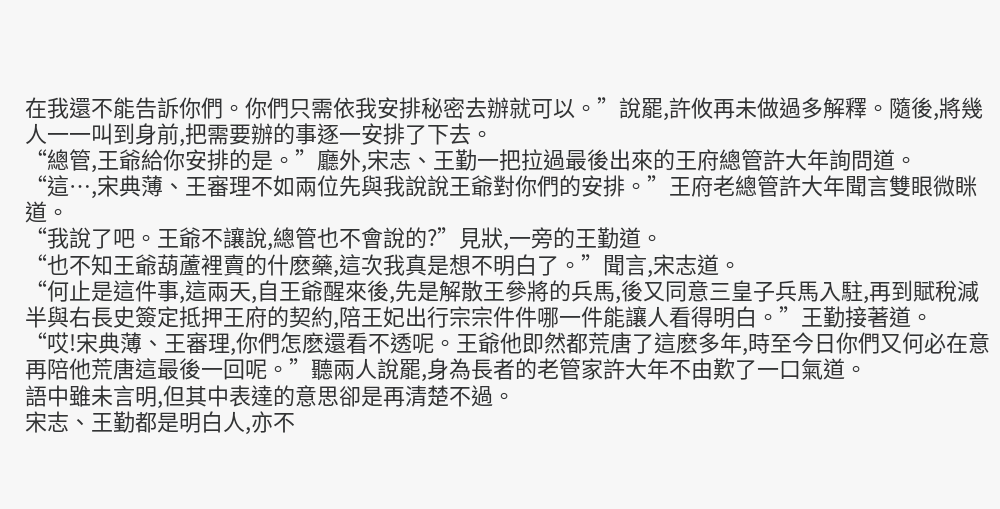在我還不能告訴你們。你們只需依我安排秘密去辦就可以。”說罷,許攸再未做過多解釋。隨後,將幾人一一叫到身前,把需要辦的事逐一安排了下去。
“總管,王爺給你安排的是。”廳外,宋志、王勤一把拉過最後出來的王府總管許大年詢問道。
“這…,宋典薄、王審理不如兩位先與我說說王爺對你們的安排。”王府老總管許大年聞言雙眼微眯道。
“我說了吧。王爺不讓說,總管也不會說的?”見狀,一旁的王勤道。
“也不知王爺葫蘆裡賣的什麽藥,這次我真是想不明白了。”聞言,宋志道。
“何止是這件事,這兩天,自王爺醒來後,先是解散王參將的兵馬,後又同意三皇子兵馬入駐,再到賦稅減半與右長史簽定抵押王府的契約,陪王妃出行宗宗件件哪一件能讓人看得明白。”王勤接著道。
“哎!宋典薄、王審理,你們怎麽還看不透呢。王爺他即然都荒唐了這麽多年,時至今日你們又何必在意再陪他荒唐這最後一回呢。”聽兩人說罷,身為長者的老管家許大年不由歎了一口氣道。
語中雖未言明,但其中表達的意思卻是再清楚不過。
宋志、王勤都是明白人,亦不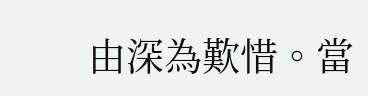由深為歎惜。當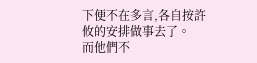下便不在多言,各自按許攸的安排做事去了。
而他們不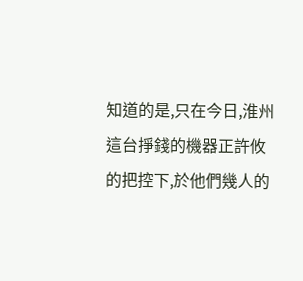知道的是,只在今日,淮州這台掙錢的機器正許攸的把控下,於他們幾人的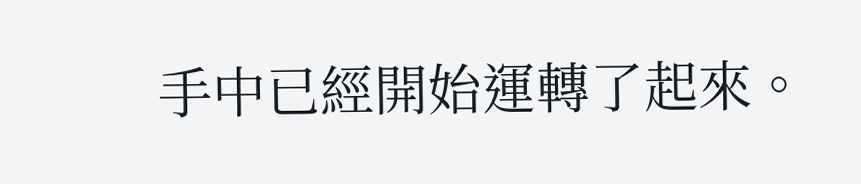手中已經開始運轉了起來。